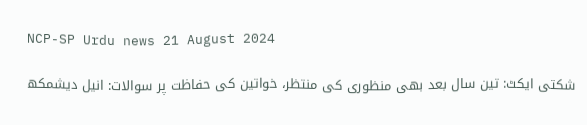NCP-SP Urdu news 21 August 2024

شکتی ایکٹ: تین سال بعد بھی منظوری کی منتظر، خواتین کی حفاظت پر سوالات: انیل دیشمکھ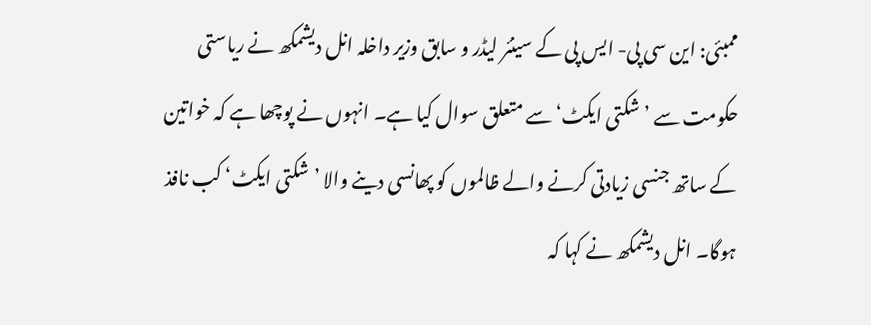ممبئی: این سی پی- ایس پی کے سینئر لیڈر و سابق وزیر داخلہ انل دیشمکھ نے ریاستی حکومت سے ’شکتی ایکٹ‘ سے متعلق سوال کیا ہے۔ انہوں نے پوچھا ہے کہ خواتین کے ساتھ جنسی زیادتی کرنے والے ظالموں کو پھانسی دینے والا ’شکتی ایکٹ‘ کب نافذ ہوگا۔ انل دیشمکھ نے کہا کہ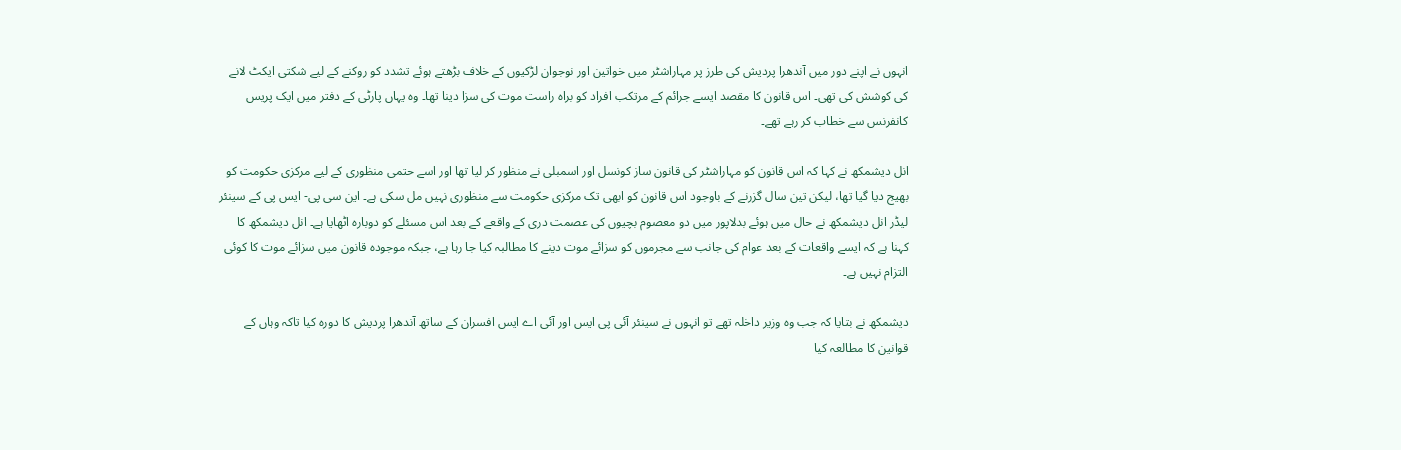انہوں نے اپنے دور میں آندھرا پردیش کی طرز پر مہاراشٹر میں خواتین اور نوجوان لڑکیوں کے خلاف بڑھتے ہوئے تشدد کو روکنے کے لیے شکتی ایکٹ لانے کی کوشش کی تھی۔ اس قانون کا مقصد ایسے جرائم کے مرتکب افراد کو براہ راست موت کی سزا دینا تھا۔ وہ یہاں پارٹی کے دفتر میں ایک پریس کانفرنس سے خطاب کر رہے تھے۔

انل دیشمکھ نے کہا کہ اس قانون کو مہاراشٹر کی قانون ساز کونسل اور اسمبلی نے منظور کر لیا تھا اور اسے حتمی منظوری کے لیے مرکزی حکومت کو بھیج دیا گیا تھا، لیکن تین سال گزرنے کے باوجود اس قانون کو ابھی تک مرکزی حکومت سے منظوری نہیں مل سکی ہے۔ این سی پی- ایس پی کے سینئر لیڈر انل دیشمکھ نے حال میں ہوئے بدلاپور میں دو معصوم بچیوں کی عصمت دری کے واقعے کے بعد اس مسئلے کو دوبارہ اٹھایا ہے۔ انل دیشمکھ کا کہنا ہے کہ ایسے واقعات کے بعد عوام کی جانب سے مجرموں کو سزائے موت دینے کا مطالبہ کیا جا رہا ہے، جبکہ موجودہ قانون میں سزائے موت کا کوئی التزام نہیں ہے۔

دیشمکھ نے بتایا کہ جب وہ وزیر داخلہ تھے تو انہوں نے سینئر آئی پی ایس اور آئی اے ایس افسران کے ساتھ آندھرا پردیش کا دورہ کیا تاکہ وہاں کے قوانین کا مطالعہ کیا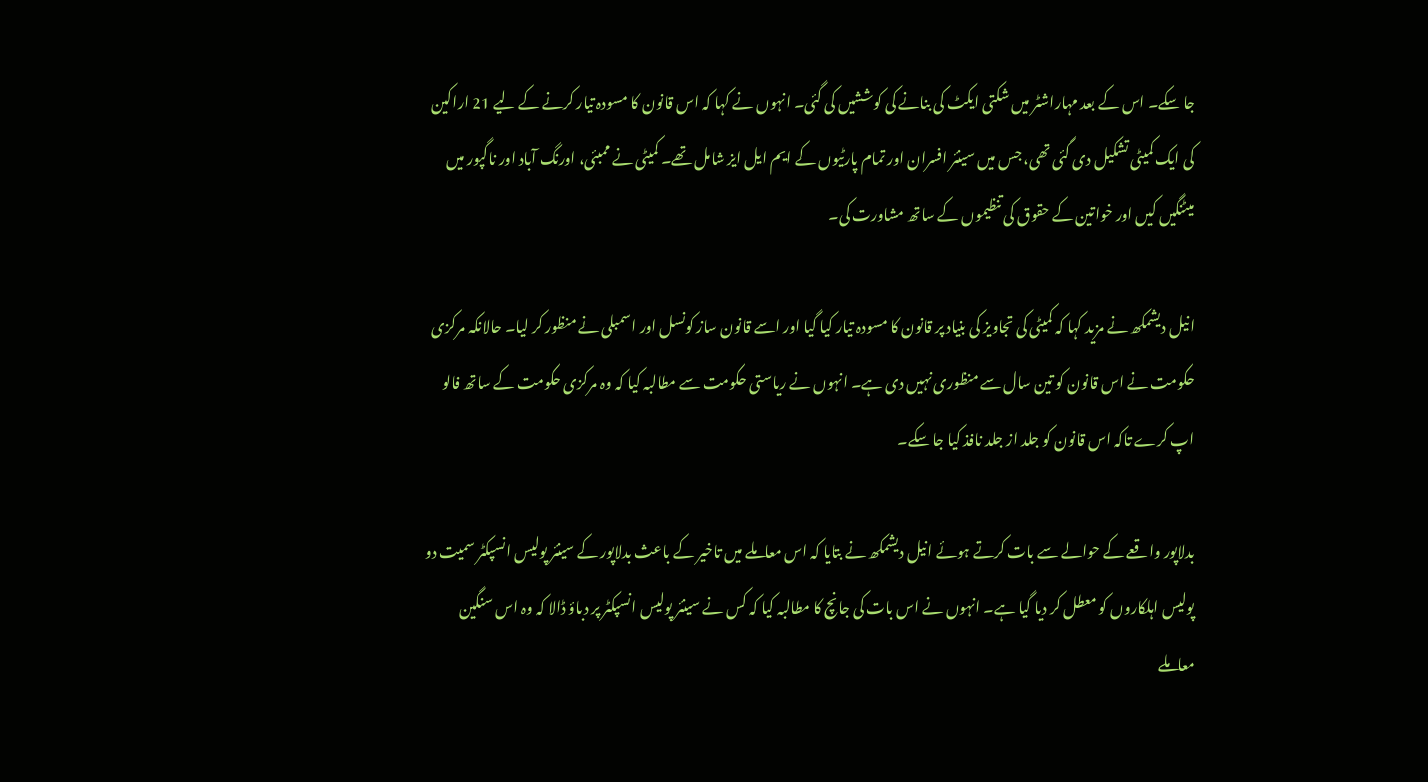جا سکے۔ اس کے بعد مہاراشٹر میں شکتی ایکٹ کی بنانے کی کوششیں کی گئی۔ انہوں نے کہا کہ اس قانون کا مسودہ تیار کرنے کے لیے 21 اراکین کی ایک کمیٹی تشکیل دی گئی تھی، جس میں سینئر افسران اور تمام پارٹیوں کے ایم ایل ایز شامل تھے۔ کمیٹی نے ممبئی، اورنگ آباد اور ناگپور میں میٹنگیں کیں اور خواتین کے حقوق کی تنظیموں کے ساتھ مشاورت کی۔

انیل دیشمکھ نے مزید کہا کہ کمیٹی کی تجاویز کی بنیاد پر قانون کا مسودہ تیار کیا گیا اور اسے قانون ساز کونسل اور اسمبلی نے منظور کر لیا۔ حالانکہ مرکزی حکومت نے اس قانون کو تین سال سے منظوری نہیں دی ہے۔ انہوں نے ریاستی حکومت سے مطالبہ کیا کہ وہ مرکزی حکومت کے ساتھ فالو اپ کرے تاکہ اس قانون کو جلد از جلد نافذ کیا جا سکے۔

بدلاپور واقعے کے حوالے سے بات کرتے ہوئے انیل دیشمکھ نے بتایا کہ اس معاملے میں تاخیر کے باعث بدلاپور کے سینئر پولیس انسپکٹر سمیت دو پولیس اہلکاروں کو معطل کر دیا گیا ہے۔ انہوں نے اس بات کی جانچ کا مطالبہ کیا کہ کس نے سینئر پولیس انسپکٹر پر دباؤ ڈالا کہ وہ اس سنگین معاملے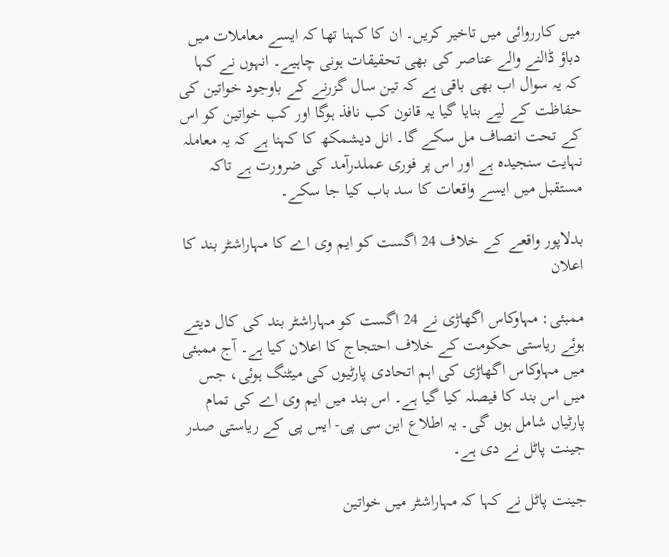میں کارروائی میں تاخیر کریں۔ ان کا کہنا تھا کہ ایسے معاملات میں دباؤ ڈالنے والے عناصر کی بھی تحقیقات ہونی چاہیے۔ انہوں نے کہا کہ یہ سوال اب بھی باقی ہے کہ تین سال گزرنے کے باوجود خواتین کی حفاظت کے لیے بنایا گیا یہ قانون کب نافذ ہوگا اور کب خواتین کو اس کے تحت انصاف مل سکے گا۔ انل دیشمکھ کا کہنا ہے کہ یہ معاملہ نہایت سنجیدہ ہے اور اس پر فوری عملدرآمد کی ضرورت ہے تاکہ مستقبل میں ایسے واقعات کا سد باب کیا جا سکے۔

بدلاپور واقعے کے خلاف 24 اگست کو ایم وی اے کا مہاراشٹر بند کا اعلان

ممبئی: مہاوکاس اگھاڑی نے 24 اگست کو مہاراشٹر بند کی کال دیتے ہوئے ریاستی حکومت کے خلاف احتجاج کا اعلان کیا ہے۔ آج ممبئی میں مہاوکاس اگھاڑی کی اہم اتحادی پارٹیوں کی میٹنگ ہوئی، جس میں اس بند کا فیصلہ کیا گیا ہے۔ اس بند میں ایم وی اے کی تمام پارٹیاں شامل ہوں گی۔ یہ اطلاع این سی پی- ایس پی کے ریاستی صدر جینت پاٹل نے دی ہے۔

جینت پاٹل نے کہا کہ مہاراشٹر میں خواتین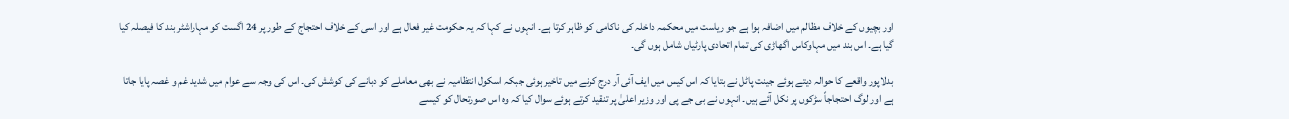اور بچیوں کے خلاف مظالم میں اضافہ ہوا ہے جو ریاست میں محکمہ داخلہ کی ناکامی کو ظاہر کرتا ہے۔ انہوں نے کہا کہ یہ حکومت غیر فعال ہے اور اسی کے خلاف احتجاج کے طور پر 24 اگست کو مہاراشٹر بند کا فیصلہ کیا گیا ہے۔ اس بند میں مہاوکاس اگھاڑی کی تمام اتحادی پارٹیاں شامل ہوں گی۔

بدلاپور واقعے کا حوالہ دیتے ہوئے جینت پاٹل نے بتایا کہ اس کیس میں ایف آئی آر درج کرنے میں تاخیر ہوئی جبکہ اسکول انتظامیہ نے بھی معاملے کو دبانے کی کوشش کی۔ اس کی وجہ سے عوام میں شدید غم و غصہ پایا جاتا ہے اور لوگ احتجاجاً سڑکوں پر نکل آئے ہیں۔ انہوں نے بی جے پی اور وزیر اعلیٰ پر تنقید کرتے ہوئے سوال کیا کہ وہ اس صورتحال کو کیسے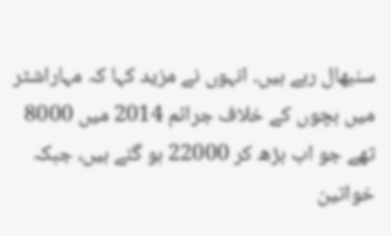سنبھال رہے ہیں۔ انہوں نے مزید کہا کہ مہاراشٹر میں بچوں کے خلاف جرائم 2014 میں 8000 تھے جو اب بڑھ کر 22000 ہو گئے ہیں، جبکہ خواتین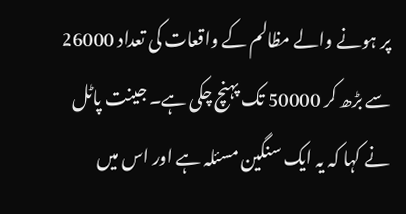پر ہونے والے مظالم کے واقعات کی تعداد 26000 سے بڑھ کر 50000 تک پہنچ چکی ہے۔ جینت پاٹل نے کہا کہ یہ ایک سنگین مسئلہ ہے اور اس میں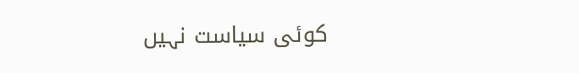کوئی سیاست نہیں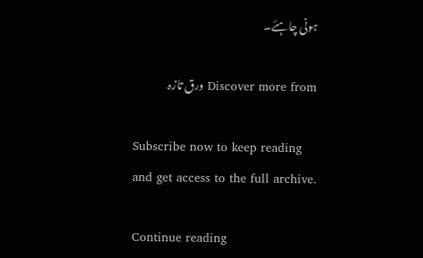ہونی چاہئے۔

Discover more from ورق تازہ

Subscribe now to keep reading and get access to the full archive.

Continue reading